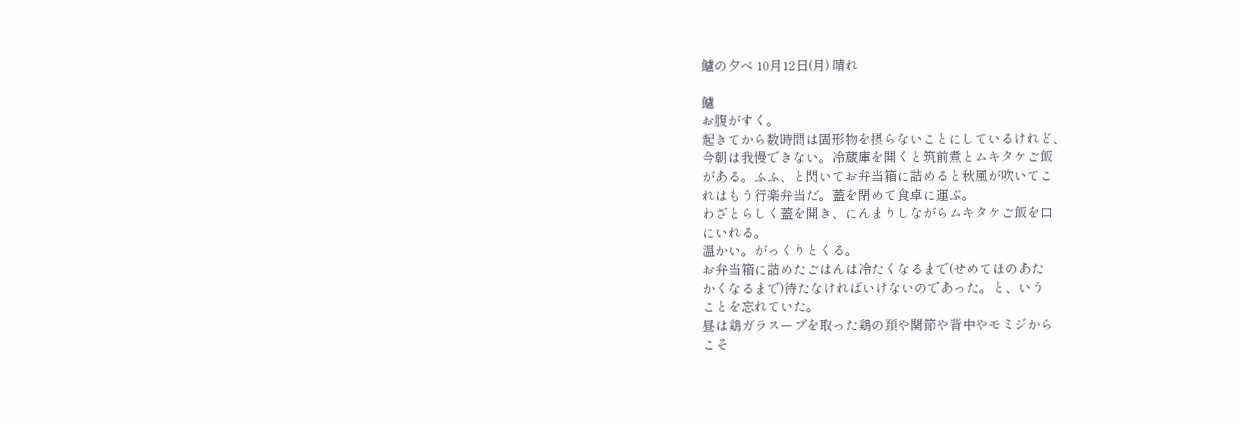鱸の夕べ 10月12日(月) 晴れ

鱸
お腹がすく。
起きてから数時間は固形物を摂らないことにしているけれど、
今朝は我慢できない。冷蔵庫を開くと筑前煮とムキタケご飯
がある。ふふ、と閃いてお弁当箱に詰めると秋風が吹いてこ
れはもう行楽弁当だ。蓋を閉めて食卓に運ぶ。
わざとらしく蓋を開き、にんまりしながらムキタケご飯を口
にいれる。
温かい。がっくりとくる。
お弁当箱に詰めたごはんは冷たくなるまで(せめてほのあた
かくなるまで)待たなければいけないのであった。と、いう
ことを忘れていた。
昼は鶏ガラスープを取った鶏の頚や関節や背中やモミジから
こそ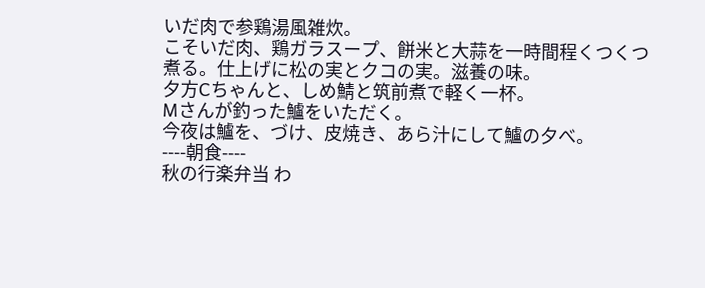いだ肉で参鶏湯風雑炊。
こそいだ肉、鶏ガラスープ、餅米と大蒜を一時間程くつくつ
煮る。仕上げに松の実とクコの実。滋養の味。
夕方Cちゃんと、しめ鯖と筑前煮で軽く一杯。
Mさんが釣った鱸をいただく。
今夜は鱸を、づけ、皮焼き、あら汁にして鱸の夕べ。
----朝食----
秋の行楽弁当 わ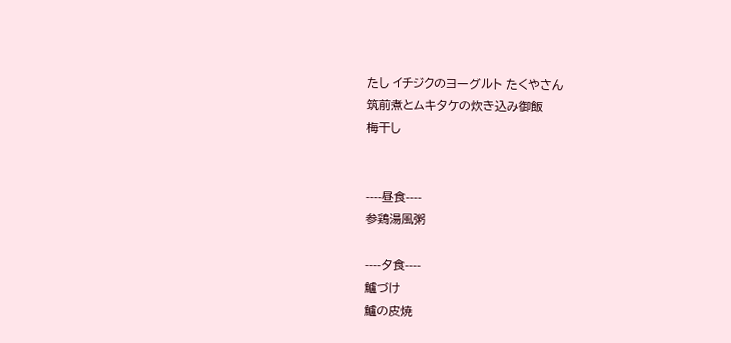たし イチジクのヨーグルト たくやさん
筑前煮とムキタケの炊き込み御飯
梅干し


----昼食----
参鶏湯風粥

----夕食----
鱸づけ
鱸の皮焼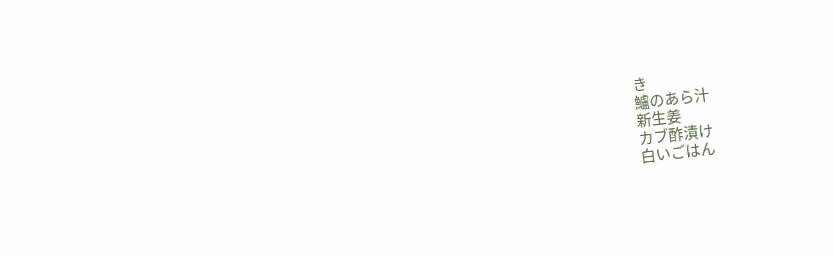き
鱸のあら汁
新生姜
カブ酢漬け
白いごはん